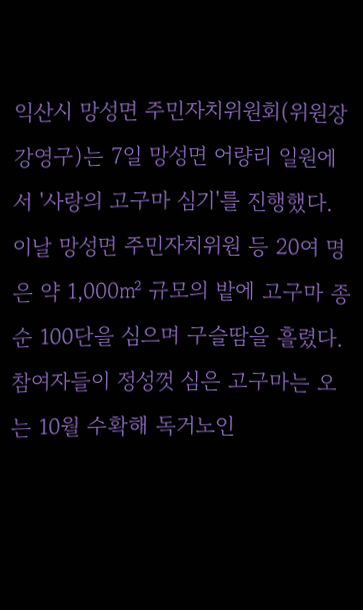익산시 망성면 주민자치위원회(위원장 강영구)는 7일 망성면 어량리 일원에서 '사랑의 고구마 심기'를 진행했다.
이날 망성면 주민자치위원 등 20여 명은 약 1,000㎡ 규모의 밭에 고구마 종순 100단을 심으며 구슬땀을 흘렸다.
참여자들이 정성껏 심은 고구마는 오는 10월 수확해 독거노인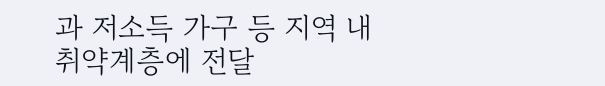과 저소득 가구 등 지역 내 취약계층에 전달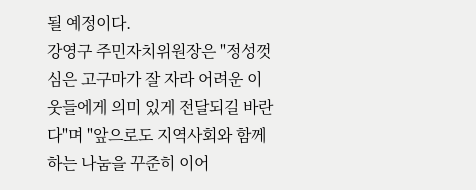될 예정이다.
강영구 주민자치위원장은 "정성껏 심은 고구마가 잘 자라 어려운 이웃들에게 의미 있게 전달되길 바란다"며 "앞으로도 지역사회와 함께하는 나눔을 꾸준히 이어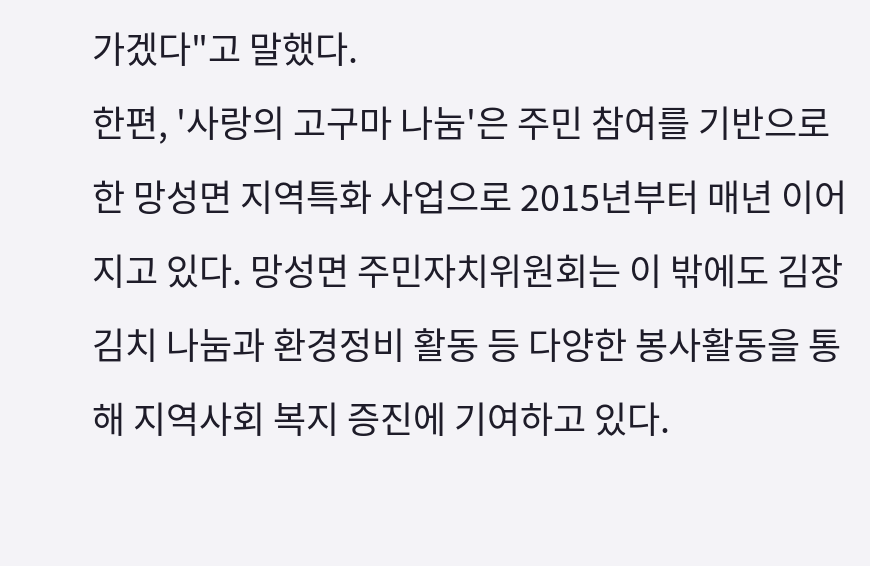가겠다"고 말했다.
한편, '사랑의 고구마 나눔'은 주민 참여를 기반으로 한 망성면 지역특화 사업으로 2015년부터 매년 이어지고 있다. 망성면 주민자치위원회는 이 밖에도 김장김치 나눔과 환경정비 활동 등 다양한 봉사활동을 통해 지역사회 복지 증진에 기여하고 있다.